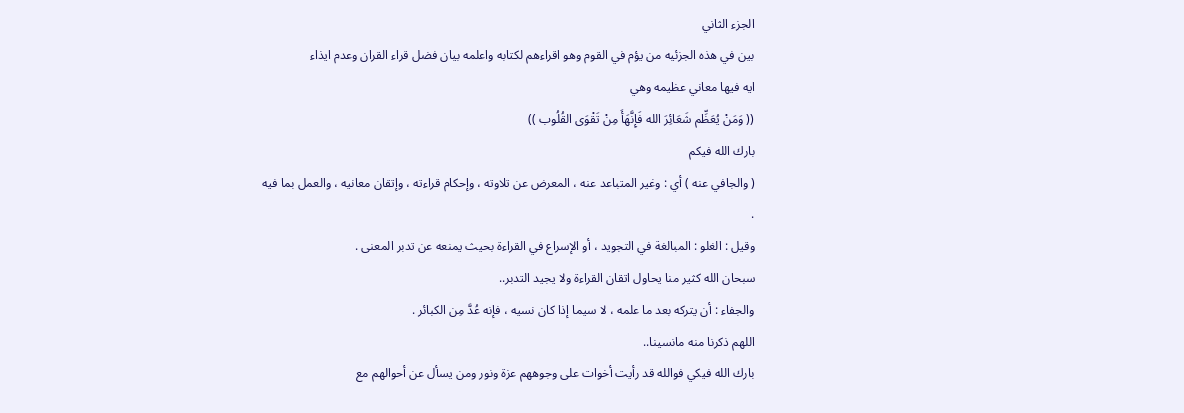الجزء الثاني
بين في هذه الجزئيه من يؤم في القوم وهو اقراءهم لكتابه واعلمه بيان فضل قراء القران وعدم ايذاء
ايه فيها معاني عظيمه وهي
(( وَمَنْ يُعَظِّم شَعَائِرَ الله فَإِنَّهَأَ مِنْ تَقْوَى القُلُوب ))
بارك الله فيكم
( والجافي عنه ) أي : وغير المتباعد عنه ، المعرض عن تلاوته ، وإحكام قراءته ، وإتقان معانيه ، والعمل بما فيه .
وقيل : الغلو : المبالغة في التجويد ، أو الإسراع في القراءة بحيث يمنعه عن تدبر المعنى .
سبحان الله كثير منا يحاول اتقان القراءة ولا يجيد التدبر..
والجفاء : أن يتركه بعد ما علمه ، لا سيما إذا كان نسيه ، فإنه عُدَّ مِن الكبائر .
اللهم ذكرنا منه مانسينا..
بارك الله فيكي فوالله قد رأيت أخوات على وجوههم عزة ونور ومن يسأل عن أحوالهم مع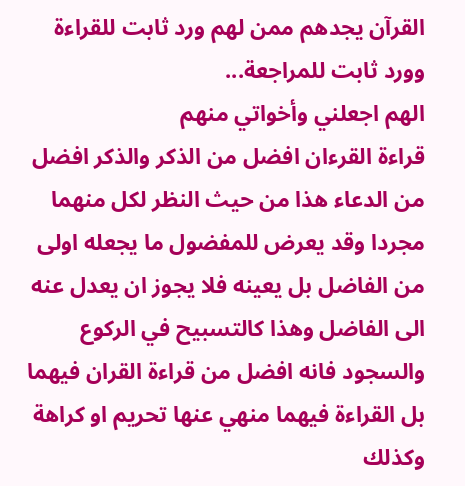القرآن يجدهم ممن لهم ورد ثابت للقراءة وورد ثابت للمراجعة...
الهم اجعلني وأخواتي منهم
قراءة القرءان افضل من الذكر والذكر افضل من الدعاء هذا من حيث النظر لكل منهما مجردا وقد يعرض للمفضول ما يجعله اولى من الفاضل بل يعينه فلا يجوز ان يعدل عنه الى الفاضل وهذا كالتسبيح في الركوع والسجود فانه افضل من قراءة القران فيهما بل القراءة فيهما منهي عنها تحريم او كراهة وكذلك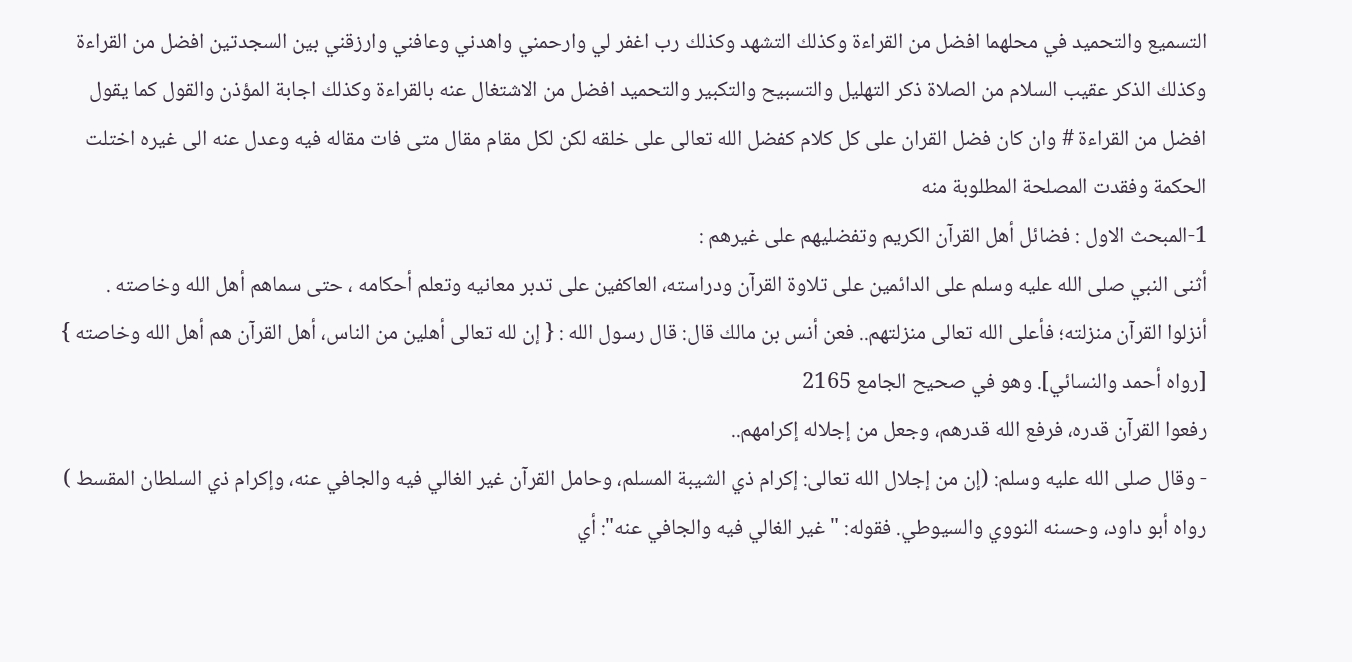التسميع والتحميد في محلهما افضل من القراءة وكذلك التشهد وكذلك رب اغفر لي وارحمني واهدني وعافني وارزقني بين السجدتين افضل من القراءة وكذلك الذكر عقيب السلام من الصلاة ذكر التهليل والتسبيح والتكبير والتحميد افضل من الاشتغال عنه بالقراءة وكذلك اجابة المؤذن والقول كما يقول افضل من القراءة # وان كان فضل القران على كل كلام كفضل الله تعالى على خلقه لكن لكل مقام مقال متى فات مقاله فيه وعدل عنه الى غيره اختلت الحكمة وفقدت المصلحة المطلوبة منه
1-المبحث الاول : فضائل أهل القرآن الكريم وتفضليهم على غيرهم :
أثنى النبي صلى الله عليه وسلم على الدائمين على تلاوة القرآن ودراسته، العاكفين على تدبر معانيه وتعلم أحكامه ، حتى سماهم أهل الله وخاصته .
أنزلوا القرآن منزلته؛ فأعلى الله تعالى منزلتهم.. فعن أنس بن مالك قال: قال رسول الله : { إن لله تعالى أهلين من الناس، أهل القرآن هم أهل الله وخاصته } [رواه أحمد والنسائي]. وهو في صحيح الجامع 2165
رفعوا القرآن قدره، فرفع الله قدرهم، وجعل من إجلاله إكرامهم..
- وقال صلى الله عليه وسلم: (إن من إجلال الله تعالى: إكرام ذي الشيبة المسلم، وحامل القرآن غير الغالي فيه والجافي عنه، وإكرام ذي السلطان المقسط ) رواه أبو داود، وحسنه النووي والسيوطي. فقوله: "غير الغالي فيه والجافي عنه": أي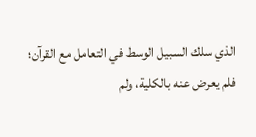الذي سلك السبيل الوسط في التعامل مع القرآن؛ فلم يعرض عنه بالكلية، ولم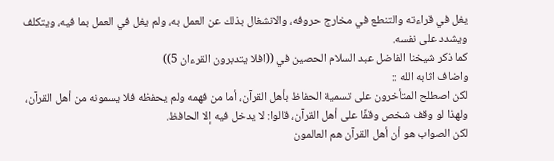يغل في قراءته والتنطع في مخارج حروفه، والانشغال بذلك عن العمل به، ولم يغل في العمل بما فيه، ويتكلف ويشدد على نفسه.
كما ذكر شيخنا الفاضل عبد السلام الحصين في ((افلا يتدبرون القرءان 5))
واضاف اثابه الله ::
لكن اصطلح المتأخرون على تسمية الحفاظ بأهل القرآن، أما من فهمه ولم يحفظه فلا يسمونه من أهل القرآن، ولهذا لو وقف شخص وقفًا على أهل القرآن، قالوا: لا يدخل فيه إلا الحافظ.
لكن الصواب هو أن أهل القرآن هم العالمون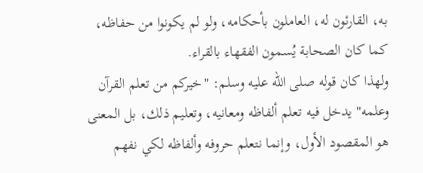به، القارئون له، العاملون بأحكامه، ولو لم يكونوا من حفاظه، كما كان الصحابة يُسمون الفقهاء بالقراء.
ولهذا كان قوله صلى الله عليه وسلم: "خيركم من تعلم القرآن وعلمه" يدخل فيه تعلم ألفاظه ومعانيه، وتعليم ذلك، بل المعنى هو المقصود الأول، وإنما نتعلم حروفه وألفاظه لكي نفهم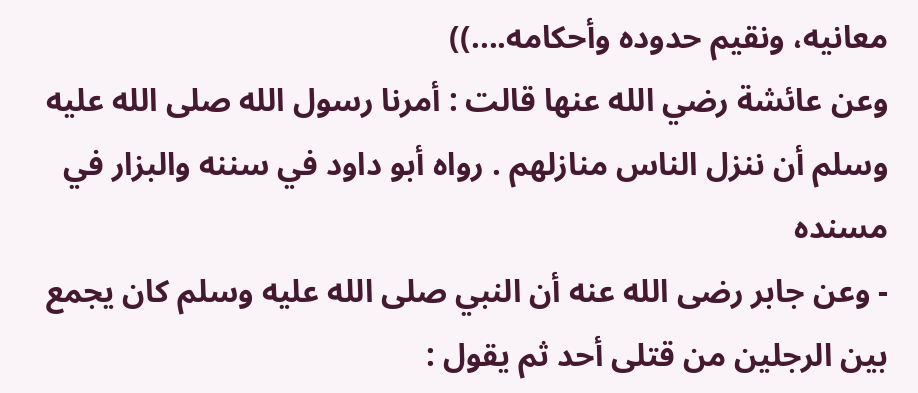معانيه، ونقيم حدوده وأحكامه....))
وعن عائشة رضي الله عنها قالت : أمرنا رسول الله صلى الله عليه وسلم أن ننزل الناس منازلهم . رواه أبو داود في سننه والبزار في مسنده
- وعن جابر رضى الله عنه أن النبي صلى الله عليه وسلم كان يجمع بين الرجلين من قتلى أحد ثم يقول :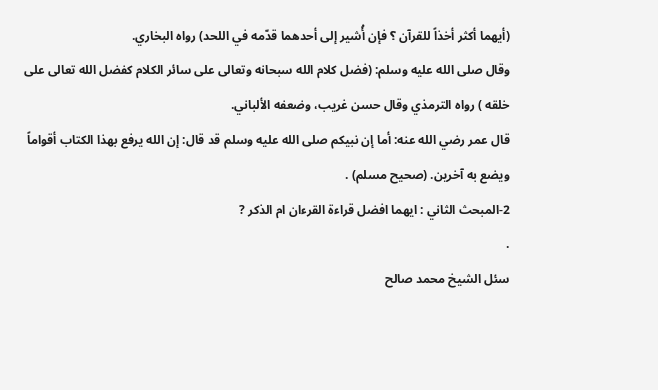(أيهما أكثر أخذاً للقرآن ؟ فإن أُشير إلى أحدهما قدّمه في اللحد) رواه البخاري.
وقال صلى الله عليه وسلم: (فضل كلام الله سبحانه وتعالى على سائر الكلام كفضل الله تعالى على خلقه ) رواه الترمذي وقال حسن غريب، وضعفه الألباني.
قال عمر رضي الله عنه: أما إن نبيكم صلى الله عليه وسلم قد قال: إن الله يرفع بهذا الكتاب أقواماً ويضع به آخرين. (صحيح مسلم) .
2-المبحث الثاني : ايهما افضل قراءة القرءان ام الذكر ?
.
سئل الشيخ محمد صالح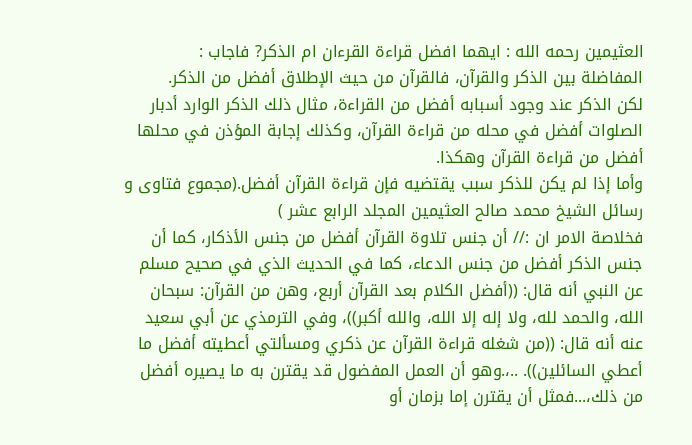العثيمين رحمه الله : ايهما افضل قراءة القرءان ام الذكر? فاجاب :
المفاضلة بين الذكر والقرآن، فالقرآن من حيث الإطلاق أفضل من الذكر.
لكن الذكر عند وجود أسبابه أفضل من القراءة، مثال ذلك الذكر الوارد أدبار الصلوات أفضل في محله من قراءة القرآن، وكذلك إجابة المؤذن في محلها أفضل من قراءة القرآن وهكذا.
وأما إذا لم يكن للذكر سبب يقتضيه فإن قراءة القرآن أفضل.(مجموع فتاوى و رسائل الشيخ محمد صالح العثيمين المجلد الرابع عشر )
فخلاصة الامر ان :// أن جنس تلاوة القرآن أفضل من جنس الأذكار، كما أن جنس الذكر أفضل من جنس الدعاء، كما في الحديث الذي في صحيح مسلم عن النبي أنه قال: ((أفضل الكلام بعد القرآن أربع، وهن من القرآن: سبحان الله، والحمد لله، ولا إله إلا الله، والله أكبر))، وفي الترمذي عن أبي سعيد عنه أنه قال: ((من شغله قراءة القرآن عن ذكري ومسألتي أعطيته أفضل ما أعطي السائلين)). ..،.وهو أن العمل المفضول قد يقترن به ما يصيره أفضل من ذلك،...فمثل أن يقترن إما بزمان أو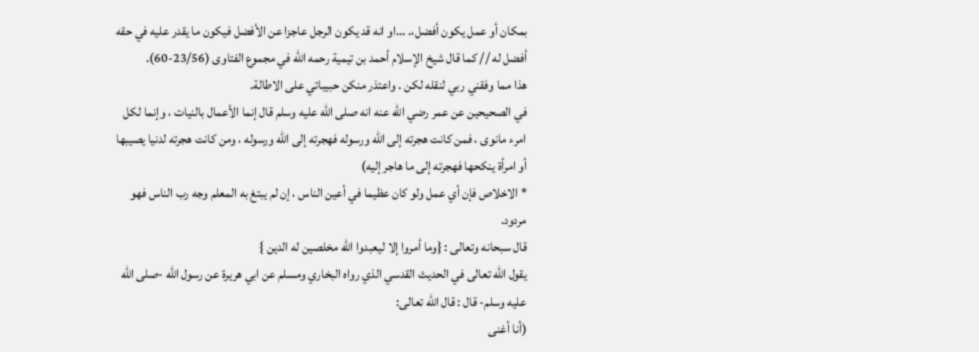بمكان أو عمل يكون أفضل،. ...او انه قد يكون الرجل عاجزا عن الأفضل فيكون ما يقدر عليه في حقه أفضل له // كما قال شيخ الإسلام أحمد بن تيمية رحمه الله في مجموع الفتاوى (23/56-60).
هذا مما وفقني ربي لنقله لكن . واعتذر منكن حبيباتي على الاطالة.
في الصحيحين عن عمر رضي الله عنه انه صلى الله عليه وسلم قال إنما الأعمال بالنيات ، وإنما لكل امرء مانوى ، فمن كانت هجرته إلى الله ورسوله فهجرته إلى الله ورسوله ، ومن كانت هجرته لدنيا يصيبها أو امرأة ينكحها فهجرته إلى ما هاجر إليه)
* الاخلاص فإن أي عمل ولو كان عظيما في أعين الناس ، إن لم يبتغ به المعلم وجه رب الناس فهو مردود.
قال سبحانه وتعالى : {وما أمروا إلا ليعبدوا الله مخلصين له الدين }
يقول الله تعالى في الحديث القدسي الذي رواه البخاري ومسلم عن ابي هريرة عن رسول الله -صلى الله عليه وسلم- قال : قال الله تعالى:
(أنا أغنى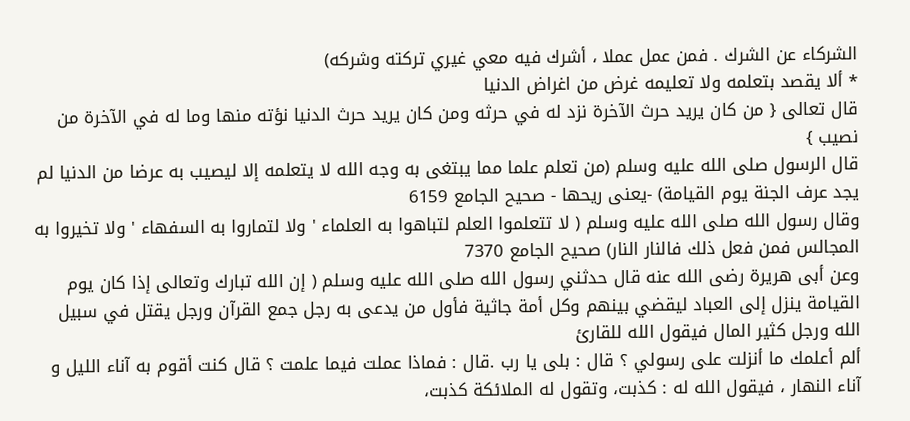الشركاء عن الشرك . فمن عمل عملا ، أشرك فيه معي غيري تركته وشركه)
* ألا يقصد بتعلمه ولا تعليمه غرض من اغراض الدنيا
قال تعالى { من كان يريد حرث الآخرة نزد له في حرثه ومن كان يريد حرث الدنيا نؤته منها وما له في الآخرة من نصيب }
قال الرسول صلى الله عليه وسلم (من تعلم علما مما يبتغى به وجه الله لا يتعلمه إلا ليصيب به عرضا من الدنيا لم يجد عرف الجنة يوم القيامة) -يعنى ريحها - صحيح الجامع 6159
وقال رسول الله صلى الله عليه وسلم ( لا تتعلموا العلم لتباهوا به العلماء ' ولا لتماروا به السفهاء ' ولا تخيروا به المجالس فمن فعل ذلك فالنار النار) صحيح الجامع 7370
وعن أبى هريرة رضى الله عنه قال حدثني رسول الله صلى الله عليه وسلم ( إن الله تبارك وتعالى إذا كان يوم القيامة ينزل إلى العباد ليقضي بينهم وكل أمة جاثية فأول من يدعى به رجل جمع القرآن ورجل يقتل في سبيل الله ورجل كثير المال فيقول الله للقارئ
ألم أعلمك ما أنزلت على رسولي ؟ قال : بلى يا رب .قال : فماذا عملت فيما علمت ؟ قال كنت أقوم به آناء الليل و آناء النهار ، فيقول الله له : كذبت، وتقول له الملائكة كذبت،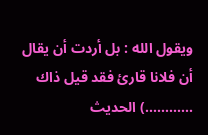ويقول الله : بل أردت أن يقال أن فلانا قارئ فقد قيل ذاك ............) الحديث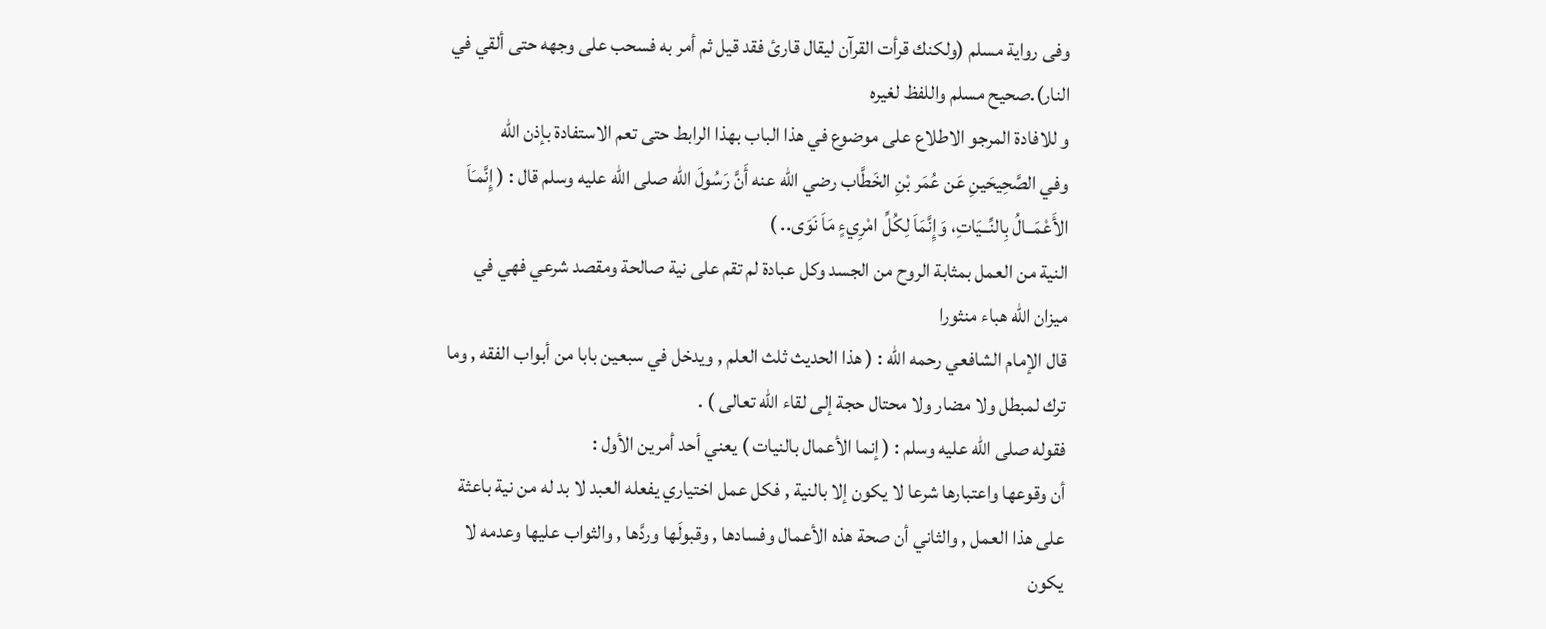وفى رواية مسلم (ولكنك قرأت القرآن ليقال قارئ فقد قيل ثم أمر به فسحب على وجهه حتى ألقي في النار).صحيح مسلم واللفظ لغيره
و للافادة المرجو الاطلاع على موضوع في هذا الباب بهذا الرابط حتى تعم الاستفادة بإذن الله
وفي الصَّحِيحَينِ عَن عُمَر بْنِ الخَطَّاب رضي الله عنه أَنَّ رَسُولَ الله صلى الله عليه وسلم قال : ( إِنَّمـَاَ الأَعْمَــالُ بِالنِّــيَاتِ، وَإِنَّمَاَ لِكُلِّ امْرِيءٍ مَاَ نَوَى.. )
النية من العمل بمثابة الروح من الجسد وكل عبادة لم تقم على نية صالحة ومقصد شرعي فهي في ميزان الله هباء منثورا
قال الإمام الشافعي رحمه الله : ( هذا الحديث ثلث العلم , ويدخل في سبعين بابا من أبواب الفقه , وما ترك لمبطل ولا مضار ولا محتال حجة إلى لقاء الله تعالى ) .
فقوله صلى الله عليه وسلم : ( إنما الأعمال بالنيات ) يعني أحد أمرين الأول :
أن وقوعها واعتبارها شرعا لا يكون إلا بالنية , فكل عمل اختياري يفعله العبد لا بد له من نية باعثة على هذا العمل , والثاني أن صحة هذه الأعمال وفسادها , وقبولَها وردَّها , والثواب عليها وعدمه لا يكون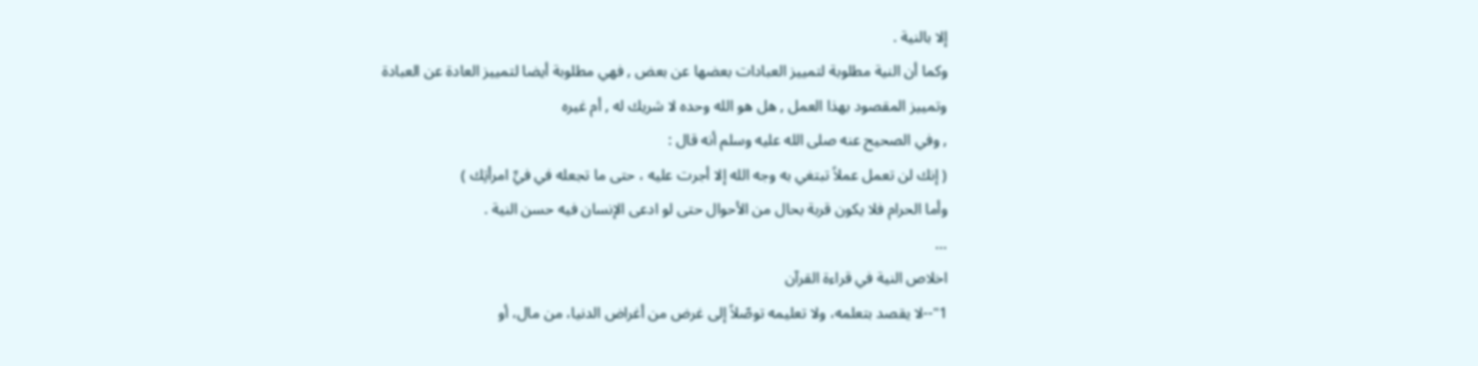إلا بالنية .
وكما أن النية مطلوبة لتمييز العبادات بعضها عن بعض , فهي مطلوبة أيضا لتمييز العادة عن العبادة
وتمييز المقصود بهذا العمل , هل هو الله وحده لا شريك له , أم غيره
, وفي الصحيح عنه صلى الله عليه وسلم أنه قال :
( إنك لن تعمل عملاً تبتغي به وجه الله إلا أجرت عليه ، حتى ما تجعله في فيِّ امرأتِك )
وأما الحرام فلا يكون قربة بحال من الأحوال حتى لو ادعى الإنسان فيه حسن النية .
...
اخلاص النية في قراءة القرآن
1"--لا يقصد بتعلمه، ولا تعليمه توصّلاً إلى غرض من أغراض الدنيا، من مال، أو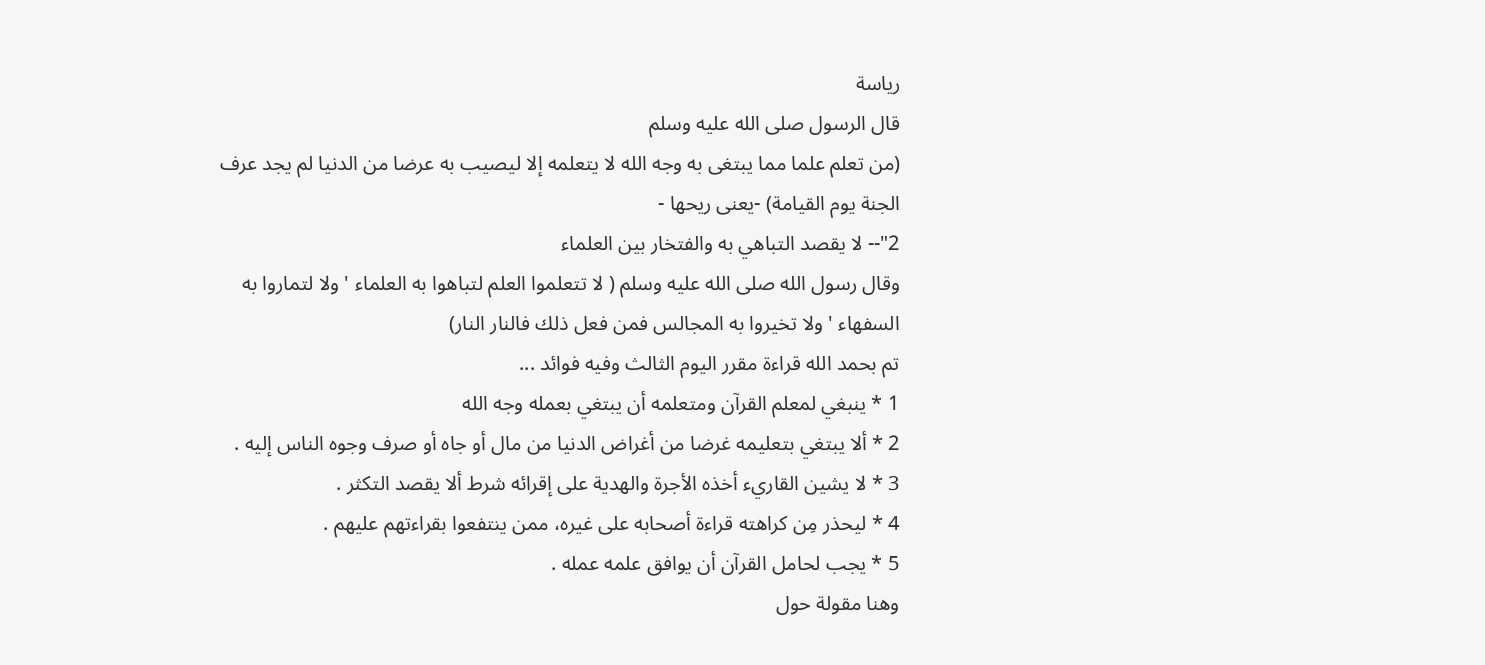رياسة
قال الرسول صلى الله عليه وسلم
(من تعلم علما مما يبتغى به وجه الله لا يتعلمه إلا ليصيب به عرضا من الدنيا لم يجد عرف الجنة يوم القيامة) -يعنى ريحها -
2"-- لا يقصد التباهي به والفتخار بين العلماء
وقال رسول الله صلى الله عليه وسلم ( لا تتعلموا العلم لتباهوا به العلماء ' ولا لتماروا به السفهاء ' ولا تخيروا به المجالس فمن فعل ذلك فالنار النار)
تم بحمد الله قراءة مقرر اليوم الثالث وفيه فوائد ...
1 * ينبغي لمعلم القرآن ومتعلمه أن يبتغي بعمله وجه الله
2 * ألا يبتغي بتعليمه غرضا من أغراض الدنيا من مال أو جاه أو صرف وجوه الناس إليه .
3 * لا يشين القاريء أخذه الأجرة والهدية على إقرائه شرط ألا يقصد التكثر .
4 * ليحذر مِن كراهته قراءة أصحابه على غيره، ممن ينتفعوا بقراءتهم عليهم .
5 * يجب لحامل القرآن أن يوافق علمه عمله .
وهنا مقولة حول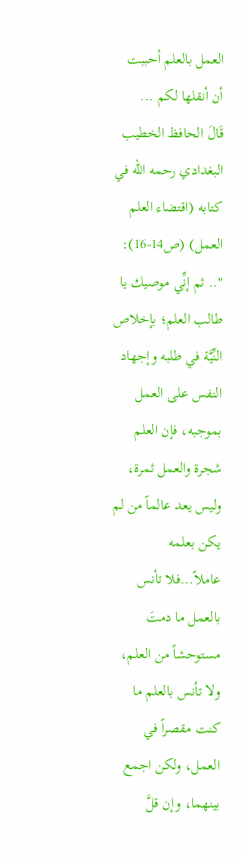العمل بالعلم أحببت أن أنقلها لكم ...
قَالَ الحافظ الخطيب البغدادي رحمه الله في كتابه (اقتضاء العلم العمل) (ص14-16):
".. ثم إنِّي موصيك يا طالب العلم؛ بإخلاص النِّيَّة في طلبه وإجهاد النفس على العمل بموجبه، فإن العلم شجرة والعمل ثمرة، وليس يعد عالماً من لم يكن بعلمه عاملاً...فلا تأنس بالعمل ما دمتَ مستوحشاً من العلم، ولا تأنس بالعلم ما كنت مقصراً في العمل، ولكن اجمع بينهما، وإن قلَّ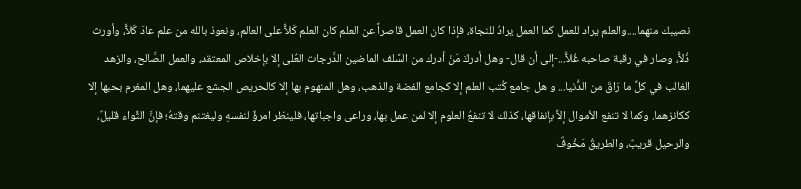نصيبك منهما....والعلم يراد للعمل كما العمل يرادُ للنجاة، فإذا كان العمل قاصراً عن العلم كان العلم كَلاًّ على العالم، ونعوذ بالله من علم عادَ كَلاًّ، وأورث ذُلاًّ، وصار في رقبة صاحبه غُلاًّ...-إلى أن قال- وهل أدركَ مَنْ أدرك من السَّلف الماضين الدَّرجات العُلى إلا بإخلاص المعتقد، والعمل الصَّالح، والزهد الغالب في كلِّ ما رَاقَ من الدُّنيا... و هل جامع كُتب العلم إلا كجامع الفضة والذهب، وهل المنهوم بها إلا كالحريص الجشع عليهما، وهل المغرم بحبها إلا ككانزهما. وكما لا تنفع الأموال إلاَّ بإنفاقها، كذلك لا تنفعُ العلوم إلا لمن عمل بها، وراعى واجباتها، فلينظر امرؤٌ لنفسهِ وليغتنم وقتهُ؛ فإنَّ الثِّواء قليلٌ، والرحيل قريبٌ، والطريقُ مَخُوفٌ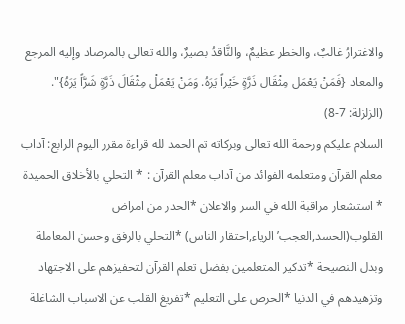والاغترارُ غالبٌ، والخطر عظيمٌ، والنَّاقدُ بصيرٌ، والله تعالى بالمرصاد وإليه المرجع والمعاد {فَمَنْ يَعْمَل مِثْقَال ذَرَّةٍ خَيْراً يَرَهُ. وَمَنْ يَعْمَلْ مِثْقَالَ ذَرَّةٍ شَرَّاً يَرَهُ}". (الزلزلة: 7-8)
السلام عليكم ورحمة الله تعالى وبركاته تم الحمد لله قراءة مقرر اليوم الرابع: آداب معلم القرآن ومتعلمه الفوائد من آداب معلم القرآن : * التحلي بالأخلاق الحميدة * استشعار مراقبة الله في السر والاعلان *الحدر من امراض القلوب(الحسد,العجب’ الرياء,احتقار الناس) *التحلي بالرفق وحسن المعاملة وبدل النصيحة *تدكير المتعلمين بفضل تعلم القرآن لتحفيزهم على الاجتهاد وتزهيدهم في الدنيا *الحرص على التعليم *تفريغ القلب عن الاسباب الشاغلة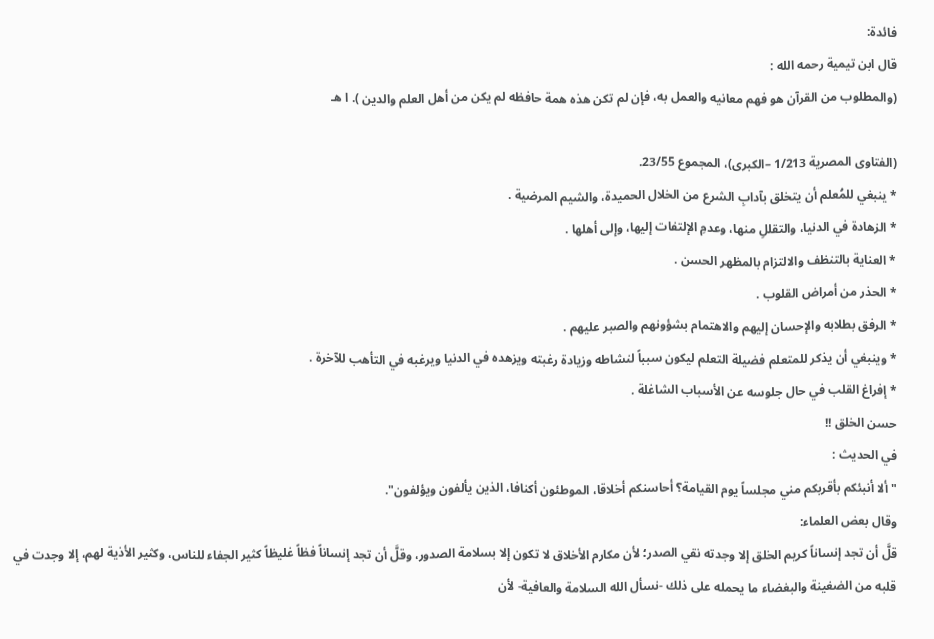فائدة:
قال ابن تيمية رحمه الله :
(والمطلوب من القرآن هو فهم معانيه والعمل به، فإن لم تكن هذه همة حافظه لم يكن من أهل العلم والدين ). ا هـ

(الفتاوى المصرية 1/213 –الكبرى)، المجموع 23/55.
* ينبغي للمُعلم أن يتخلق بآدابِ الشرع من الخلال الحميدة، والشيم المرضية .
* الزهادة في الدنيا، والتقللِ منها، وعدمِ الإلتفات إليها، وإلى أهلها .
* العناية بالتنظف والالتزام بالمظهر الحسن .
* الحذر من أمراض القلوب .
* الرفق بطلابه والإحسان إليهم والاهتمام بشؤونهم والصبر عليهم .
* وينبغي أن يذكر للمتعلم فضيلة التعلم ليكون سبباً لنشاطه وزيادة رغبته ويزهده في الدنيا ويرغبه في التأهب للآخرة .
* إفراغ القلب في حال جلوسه عن الأسباب الشاغلة .
حسن الخلق !!
في الحديث :
" ألا أنبئكم بأقربكم مني مجلساً يوم القيامة؟ أحاسنكم أخلاقا، الموطئون أكنافا، الذين يألفون ويؤلفون".
وقال بعض العلماء:
قلَّ أن تجد إنساناً كريم الخلق إلا وجدته نقي الصدر؛ لأن مكارم الأخلاق لا تكون إلا بسلامة الصدور، وقلَّ أن تجد إنساناً فظاً غليظاً كثير الجفاء للناس، وكثير الأذية لهم، إلا وجدت في قلبه من الضغينة والبغضاء ما يحمله على ذلك -نسأل الله السلامة والعافية- لأن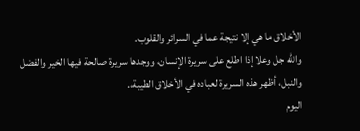الأخلاق ما هي إلا نتيجة عما في السرائر والقلوب.
والله جل وعلا إذا اطلع على سريرة الإنسان، ووجدها سريرة صالحة فيها الخير والفضل والنبل، أظهر هذه السريرة لعباده في الأخلاق الطيبة،.
اليوم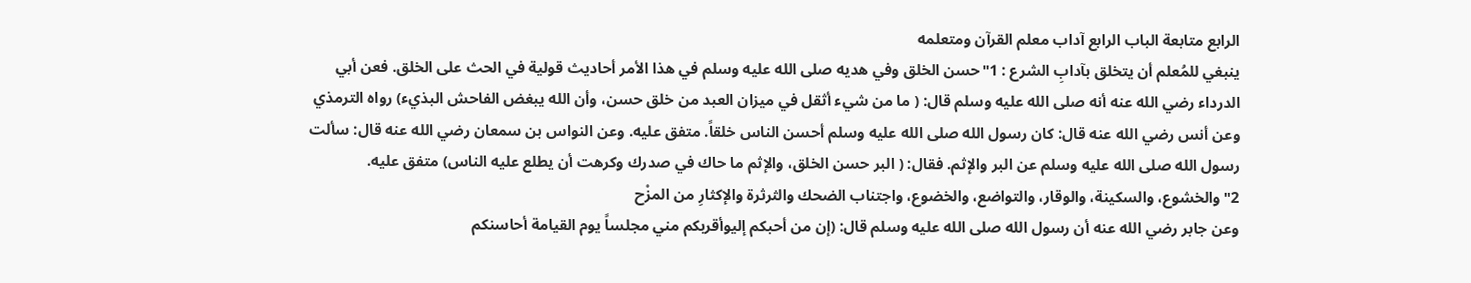الرابع متابعة الباب الرابع آداب معلم القرآن ومتعلمه
ينبغي للمُعلم أن يتخلق بآدابِ الشرع : 1"حسن الخلق وفي هديه صلى الله عليه وسلم في هذا الأمر أحاديث قولية في الحث على الخلق. فعن أبي الدرداء رضي الله عنه أنه صلى الله عليه وسلم قال: ( ما من شيء أثقل في ميزان العبد من خلق حسن، وأن الله يبغض الفاحش البذيء) رواه الترمذي وعن أنس رضي الله عنه قال: كان رسول الله صلى الله عليه وسلم أحسن الناس خلقاً. متفق عليه. وعن النواس بن سمعان رضي الله عنه قال: سألت رسول الله صلى الله عليه وسلم عن البر والإثم. فقال: ( البر حسن الخلق، والإثم ما حاك في صدرك وكرهت أن يطلع عليه الناس) متفق عليه. 2"والخشوع، والسكينة، والوقار، والتواضع، والخضوع، واجتناب الضحك والثرثرة والإكثارِ من المزْح
وعن جابر رضي الله عنه أن رسول الله صلى الله عليه وسلم قال: (إن من أحبكم إليوأقربكم مني مجلساً يوم القيامة أحاسنكم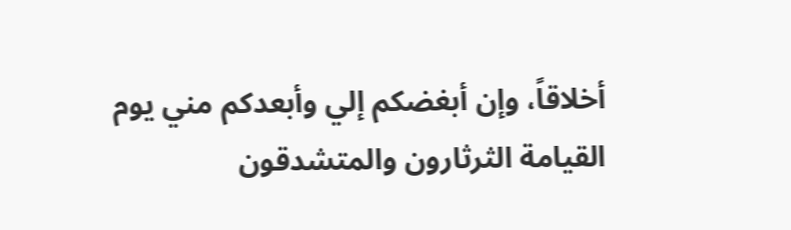أخلاقاً، وإن أبغضكم إلي وأبعدكم مني يوم القيامة الثرثارون والمتشدقون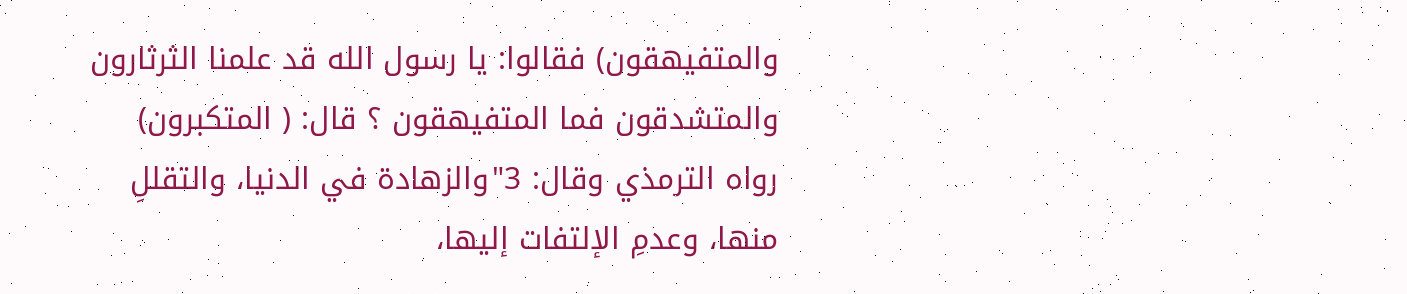والمتفيهقون) فقالوا: يا رسول الله قد علمنا الثرثارون والمتشدقون فما المتفيهقون ؟ قال: ( المتكبرون) رواه الترمذي وقال: 3"والزهادة في الدنيا، والتقللِ منها، وعدمِ الإلتفات إليها،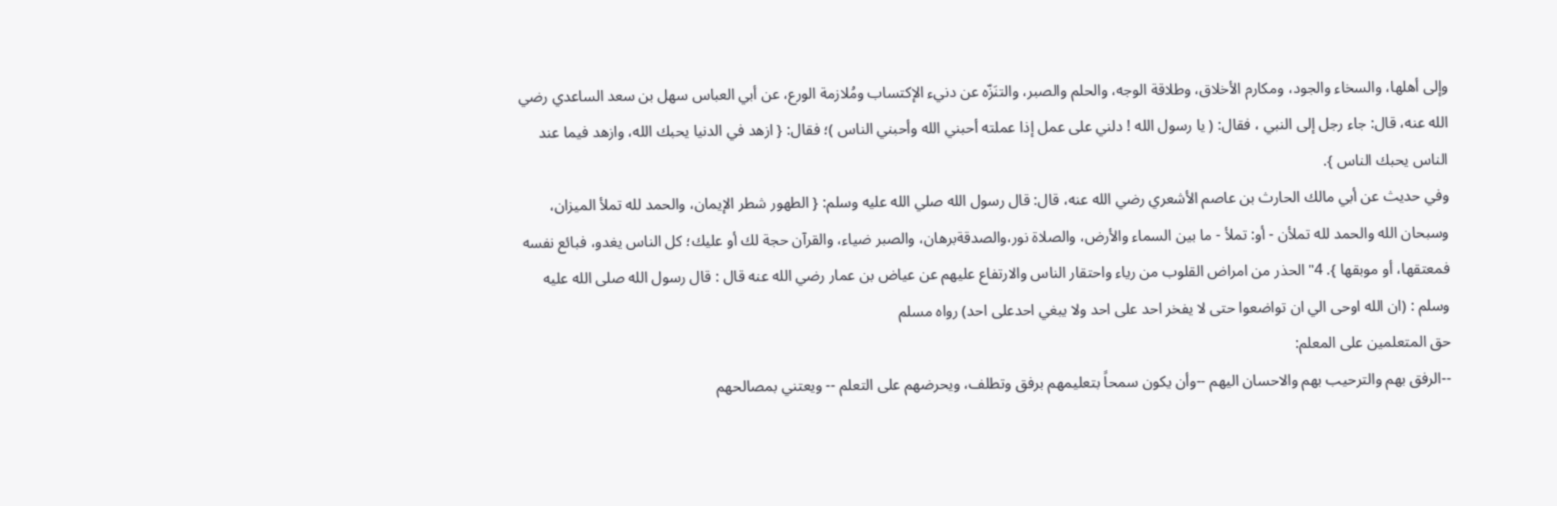وإلى أهلها، والسخاء والجود، ومكارم الأخلاق، وطلاقة الوجه، والحلم والصبر، والتنَزّه عن دنيء الإكتساب ومُلازمة الورع، عن أبي العباس سهل بن سعد الساعدي رضي الله عنه، قال: جاء رجل إلى النبي ، فقال: ( يا رسول الله ! دلني على عمل إذا عملته أحبني الله وأحبني الناس )؛ فقال: { ازهد في الدنيا يحبك الله، وازهد فيما عند الناس يحبك الناس }.
وفي حديث عن أبي مالك الحارث بن عاصم الأشعري رضي الله عنه، قال: قال رسول الله صلي الله عليه وسلم: { الطهور شطر الإيمان، والحمد لله تملأ الميزان، وسبحان الله والحمد لله تملأن - أو: تملأ - ما بين السماء والأرض، والصلاة نور،والصدقةبرهان، والصبر ضياء، والقرآن حجة لك أو عليك؛ كل الناس يغدو، فبائع نفسه فمعتقها، أو موبقها }. 4"الحذر من امراض القلوب من رياء واحتقار الناس والارتفاع عليهم عن عياض بن عمار رضي الله عنه قال : قال رسول الله صلى الله عليه وسلم : (ان الله اوحى الي ان تواضعوا حتى لا يفخر احد على احد ولا يبغي احدعلى احد) رواه مسلم
حق المتعلمين على المعلم:
--الرفق بهم والترحيب بهم والاحسان اليهم --وأن يكون سمحاً بتعليمهم برفق وتطلف، ويحرضهم على التعلم -- ويعتني بمصالحهم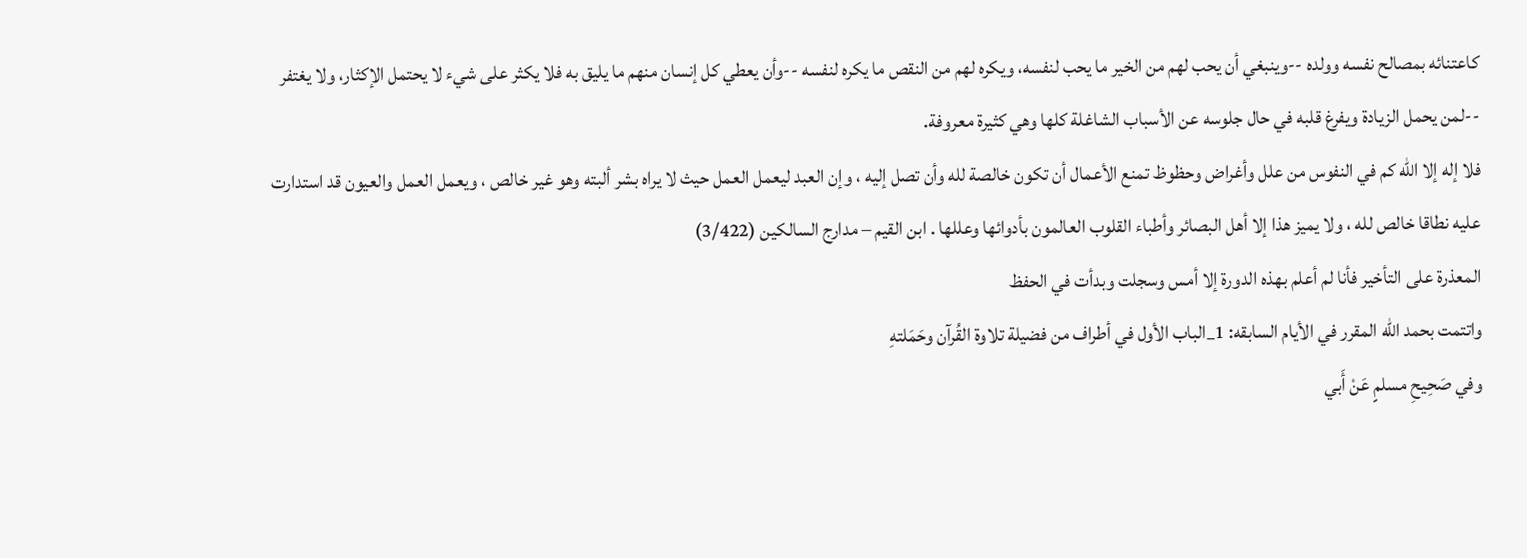كاعتنائه بمصالح نفسه وولده --وينبغي أن يحب لهم من الخير ما يحب لنفسه، ويكره لهم من النقص ما يكره لنفسه --وأن يعطي كل إنسان منهم ما يليق به فلا يكثر على شيء لا يحتمل الإكثار، ولا يغتفر --لمن يحمل الزيادة ويفرغ قلبه في حال جلوسه عن الأسباب الشاغلة كلها وهي كثيرة معروفة.
فلا إله إلا الله كم في النفوس من علل وأغراض وحظوظ تمنع الأعمال أن تكون خالصة لله وأن تصل إليه ، وإن العبد ليعمل العمل حيث لا يراه بشر ألبته وهو غير خالص ، ويعمل العمل والعيون قد استدارت عليه نطاقا خالص لله ، ولا يميز هذا إلا أهل البصائر وأطباء القلوب العالمون بأدوائها وعللها . ابن القيم – مدارج السالكين (3/422)
المعذرة على التأخير فأنا لم أعلم بهذه الدورة إلا أمس وسجلت وبدأت في الحفظ
واتتمت بحمد الله المقرر في الأيام السابقه: 1_الباب الأول في أطراف من فضيلة تلاوة القُرآن وحَمَلتهِ
وفي صَحِيحِ مسلمٍ عَنْ أَبي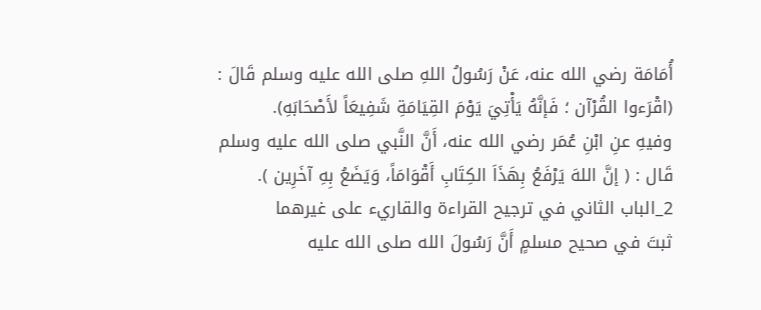أُمَامَة رضي الله عنه، عَنْ رَسُولُ اللهِ صلى الله عليه وسلم قَالَ : (اقْرَءوا القُرْآن ؛ فَإنَّهُ يَأْتِيَ يَوْمَ القِيَامَةِ شَفِيعَاً لأَصْحَابَهِ).
وفيهِ عنِ ابْنِ عُمَر رضي الله عنه، أَنَّ النَّبي صلى الله عليه وسلم قَال : ( إنَّ اللهَ يَرْفَعُ بِهَذَاَ الكِتَابِ أَقْوَامَاً، وَيَضَعُ بِهِ آخَرِين ).
2_الباب الثاني في ترجيح القراءة والقاريء على غيرهما
ثبتَ في صحيح مسلمٍ أَنَّ رَسُولَ الله صلى الله عليه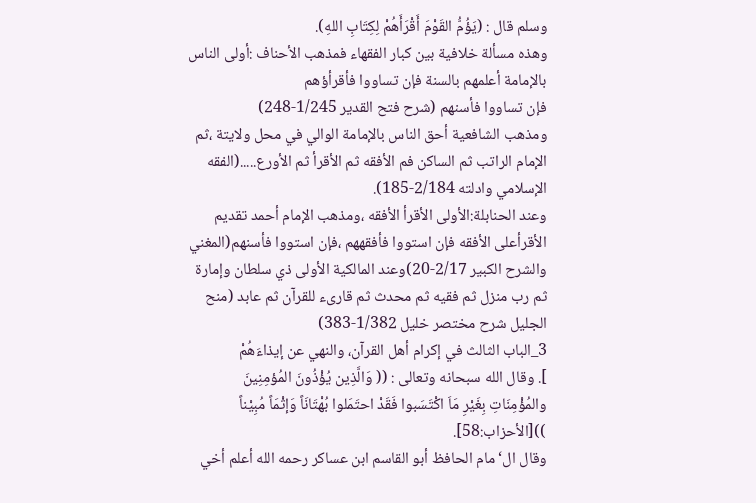وسلم قال : (يَؤُمُّ القَوْمَ أَقْرَأَهُمْ لِكِتَابِ اللهِ).
وهذه مسألة خلافية بين كبار الفقهاء فمذهب الأحناف :أولى الناس بالإمامة أعلمهم بالسنة فإن تساووا فأقرأؤهم
فإن تساووا فأسنهم (شرح فتح القدير 1/245-248)
ومذهب الشافعية أحق الناس بالإمامة الوالي في محل ولايتة ،ثم الإمام الراتب ثم الساكن فم الأفقه ثم الأقرأ ثم الأورع.....(الفقه الإسلامي وادلته 2/184-185).
وعند الحنابلة:الأولى الأقرأ الأفقه ،ومذهب الإمام أحمد تقديم الأقرأعلى الأفقه فإن استووا فأفقههم ،فإن استووا فأسنهم(المغني والشرح الكبير 2/17-20)وعند المالكية الأولى ذي سلطان وإمارة ثم رب منزل ثم فقيه ثم محدث ثم قارىء للقرآن ثم عابد (منح الجليل شرح مختصر خليل 1/382-383)
3_الباب الثالث في إكرام أهل القرآن، والنهي عن إيذاءَهُمْ
]. وقال الله سبحانه وتعالى : (( وَالَّذِين يُؤْذُونَ المُؤمِنِينَ والمُؤْمِنَاتِ بِغَيْرِ مَاَ اكْتَسَبوا فَقَدْ احتَمَلوا بُهْتَانَاً وَإثْمَاً مُبِيْناً ))[الأحزاب:58].
وقال ال‘مام الحافظ أبو القاسم ابن عساكر رحمه الله أعلم أخي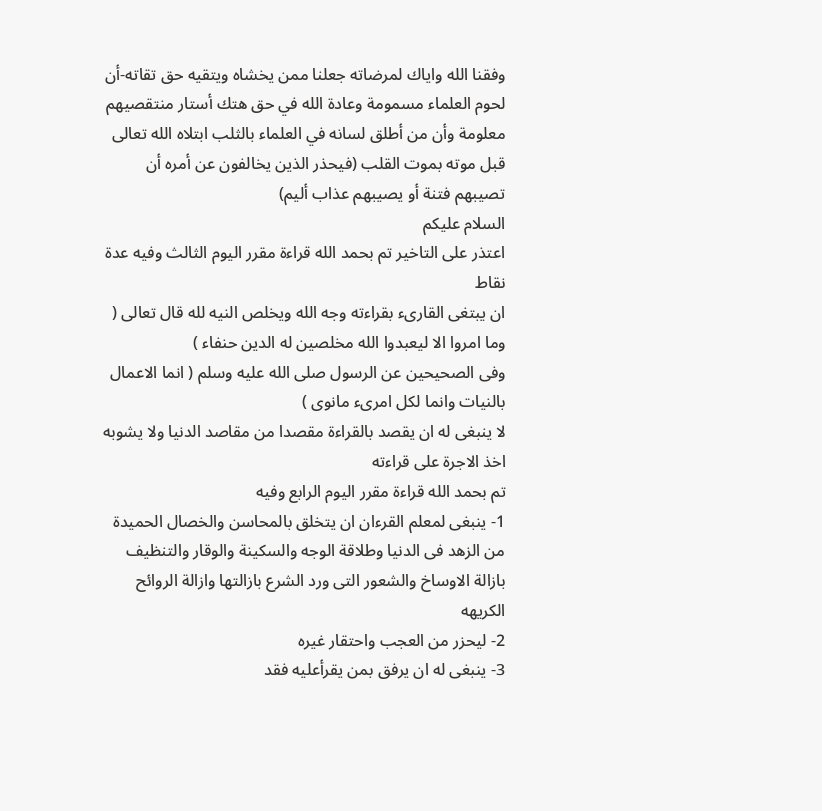وفقنا الله واياك لمرضاته جعلنا ممن يخشاه ويتقيه حق تقاته-أن لحوم العلماء مسمومة وعادة الله في حق هتك أستار منتقصيهم معلومة وأن من أطلق لسانه في العلماء بالثلب ابتلاه الله تعالى قبل موته بموت القلب (فيحذر الذين يخالفون عن أمره أن تصيبهم فتنة أو يصيبهم عذاب أليم)
السلام عليكم
اعتذر على التاخير تم بحمد الله قراءة مقرر اليوم الثالث وفيه عدة نقاط
ان يبتغى القارىء بقراءته وجه الله ويخلص النيه لله قال تعالى ( وما امروا الا ليعبدوا الله مخلصين له الدين حنفاء )
وفى الصحيحين عن الرسول صلى الله عليه وسلم ( انما الاعمال بالنيات وانما لكل امرىء مانوى )
لا ينبغى له ان يقصد بالقراءة مقصدا من مقاصد الدنيا ولا يشوبه اخذ الاجرة على قراءته
تم بحمد الله قراءة مقرر اليوم الرابع وفيه
1- ينبغى لمعلم القرءان ان يتخلق بالمحاسن والخصال الحميدة من الزهد فى الدنيا وطلاقة الوجه والسكينة والوقار والتنظيف بازالة الاوساخ والشعور التى ورد الشرع بازالتها وازالة الروائح الكريهه
2- ليحزر من العجب واحتقار غيره
3- ينبغى له ان يرفق بمن يقرأعليه فقد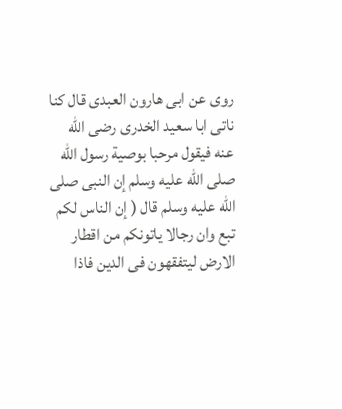روى عن ابى هارون العبدى قال كنا ناتى ابا سعيد الخدرى رضى الله عنه فيقول مرحبا بوصية رسول الله صلى الله عليه وسلم إن النبى صلى الله عليه وسلم قال ( إن الناس لكم تبع وان رجالا ياتونكم من اقطار الارض ليتفقهون فى الدين فاذا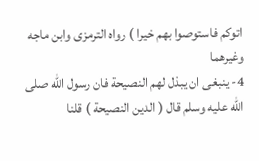اتوكم فاستوصوا بهم خيرا ) رواه الترمزى وابن ماجه وغيرهما
4- ينبغى ان يبذل لهم النصيحة فان رسول الله صلى الله عليه وسلم قال ( الدين النصيحة ) قلنا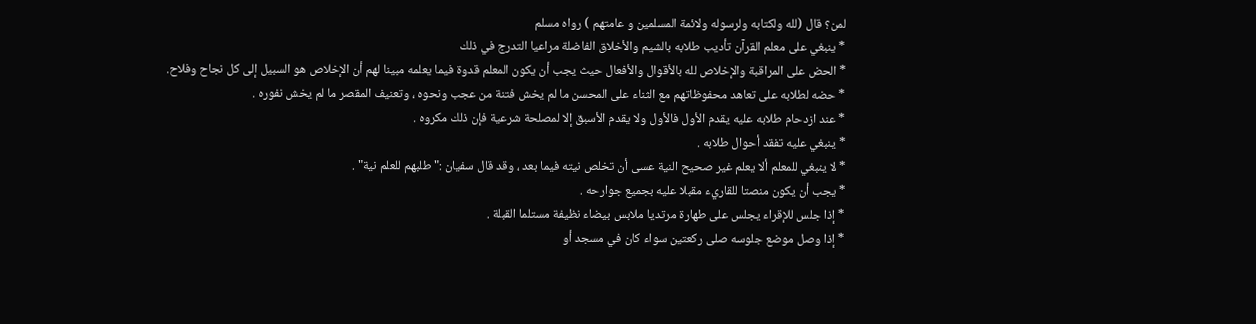لمن؟ قال (لله ولكتابه ولرسوله ولائمة المسلمين و عامتهم ) رواه مسلم
* ينبغي على معلم القرآن تأديب طلابه بالشيم والأخلاق الفاضلة مراعيا التدرج في ذلك
* الحض على المراقبة والإخلاص لله بالأقوال والأفعال حيث يجب أن يكون المعلم قدوة فيما يعلمه مبينا لهم أن الإخلاص هو السبيل إلى كل نجاح وفلاح.
* حضه لطلابه على تعاهد محفوظاتهم مع الثناء على المحسن ما لم يخش فتنة من عجب ونحوه ، وتعنيف المقصر ما لم يخش نفوره .
* عند ازدحام طلابه عليه يقدم الأول فالأول ولا يقدم الأسبق إلا لمصلحة شرعية فإن ذلك مكروه .
* ينبغي عليه تفقد أحوال طلابه .
* لا ينبغي للمعلم ألا يعلم غير صحيح النية عسى أن تخلص نيته فيما بعد ، وقد قال سفيان :"طلبهم للعلم نية" .
* يجب أن يكون منصتا للقاريء مقبلا عليه بجميع جوارحه .
* إذا جلس للإقراء يجلس على طهارة مرتديا ملابس بيضاء نظيفة مستلما القبلة .
* إذا وصل موضع جلوسه صلى ركعتين سواء كان في مسجد أو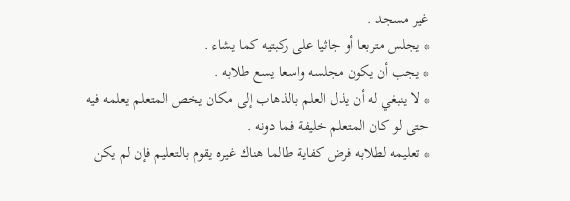غير مسجد .
* يجلس متربعا أو جاثيا على ركبتيه كما يشاء .
* يجب أن يكون مجلسه واسعا يسع طلابه .
* لا ينبغي له أن يذل العلم بالذهاب إلى مكان يخص المتعلم يعلمه فيه حتى لو كان المتعلم خليفة فما دونه .
* تعليمه لطلابه فرض كفاية طالما هناك غيره يقوم بالتعليم فإن لم يكن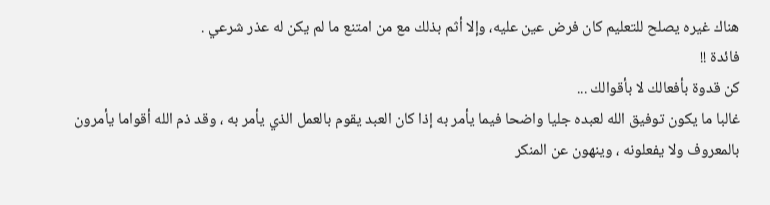هناك غيره يصلح للتعليم كان فرض عين عليه، وإلا أثم بذلك مع من امتنع ما لم يكن له عذر شرعي .
فائدة !!
كن قدوة بأفعالك لا بأقوالك ...
غالبا ما يكون توفيق الله لعبده جليا واضحا فيما يأمر به إذا كان العبد يقوم بالعمل الذي يأمر به ، وقد ذم الله أقواما يأمرون بالمعروف ولا يفعلونه ، وينهون عن المنكر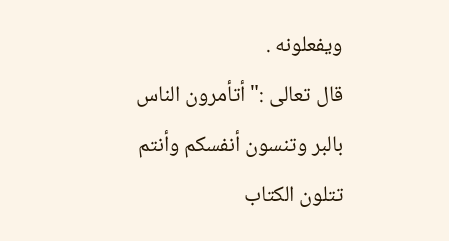ويفعلونه .
قال تعالى :" أتأمرون الناس بالبر وتنسون أنفسكم وأنتم تتلون الكتاب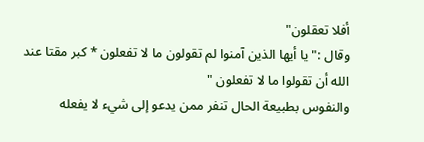أفلا تعقلون"
وقال :" يا أيها الذين آمنوا لم تقولون ما لا تفعلون * كبر مقتا عند الله أن تقولوا ما لا تفعلون "
والنفوس بطبيعة الحال تنفر ممن يدعو إلى شيء لا يفعله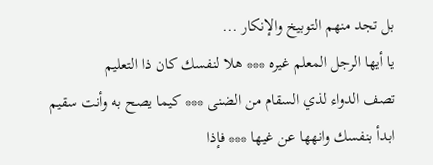بل تجد منهم التوبيخ والإنكار ...
يا أيها الرجل المعلم غيره *** هلا لنفسك كان ذا التعليم
تصف الدواء لذي السقام من الضنى *** كيما يصح به وأنت سقيم
ابدأ بنفسك وانهها عن غيها *** فإذا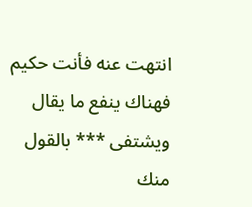انتهت عنه فأنت حكيم
فهناك ينفع ما يقال ويشتفى *** بالقول منك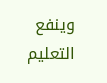وينفع التعليم